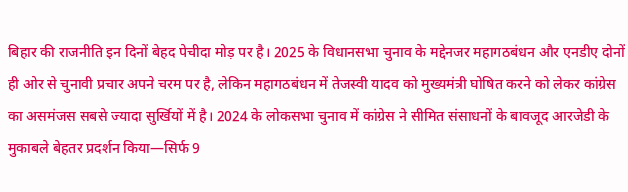बिहार की राजनीति इन दिनों बेहद पेचीदा मोड़ पर है। 2025 के विधानसभा चुनाव के मद्देनजर महागठबंधन और एनडीए दोनों ही ओर से चुनावी प्रचार अपने चरम पर है, लेकिन महागठबंधन में तेजस्वी यादव को मुख्यमंत्री घोषित करने को लेकर कांग्रेस का असमंजस सबसे ज्यादा सुर्खियों में है। 2024 के लोकसभा चुनाव में कांग्रेस ने सीमित संसाधनों के बावजूद आरजेडी के मुकाबले बेहतर प्रदर्शन किया—सिर्फ 9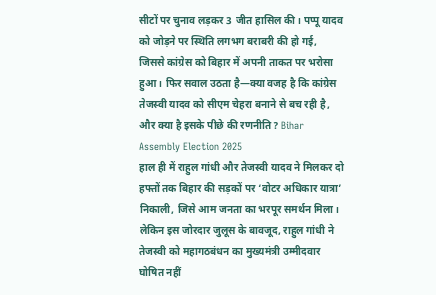सीटों पर चुनाव लड़कर 3 जीत हासिल की। पप्पू यादव को जोड़ने पर स्थिति लगभग बराबरी की हो गई, जिससे कांग्रेस को बिहार में अपनी ताकत पर भरोसा हुआ। फिर सवाल उठता है—क्या वजह है कि कांग्रेस तेजस्वी यादव को सीएम चेहरा बनाने से बच रही है, और क्या है इसके पीछे की रणनीति? Bihar Assembly Election 2025
हाल ही में राहुल गांधी और तेजस्वी यादव ने मिलकर दो हफ्तों तक बिहार की सड़कों पर ‘वोटर अधिकार यात्रा’ निकाली, जिसे आम जनता का भरपूर समर्थन मिला। लेकिन इस जोरदार जुलूस के बावजूद, राहुल गांधी ने तेजस्वी को महागठबंधन का मुख्यमंत्री उम्मीदवार घोषित नहीं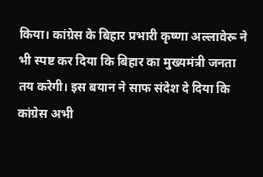किया। कांग्रेस के बिहार प्रभारी कृष्णा अल्लावेरू ने भी स्पष्ट कर दिया कि बिहार का मुख्यमंत्री जनता तय करेगी। इस बयान ने साफ संदेश दे दिया कि कांग्रेस अभी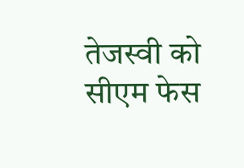तेजस्वी को सीएम फेस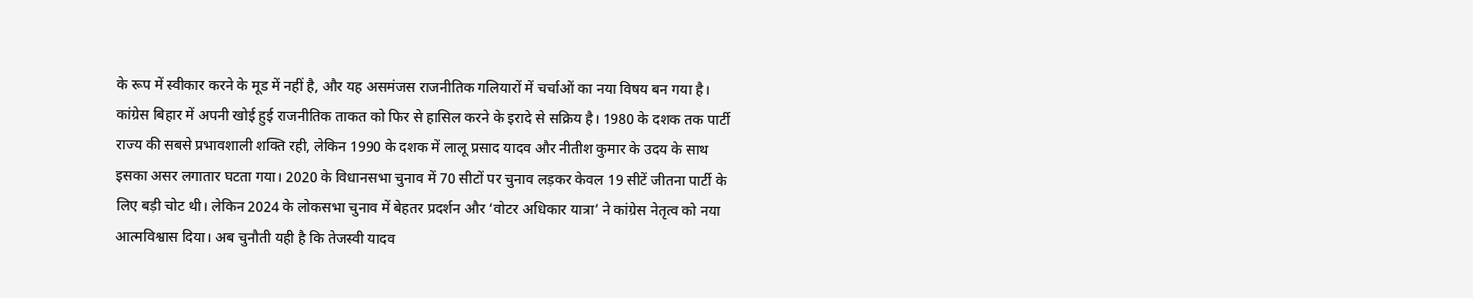के रूप में स्वीकार करने के मूड में नहीं है, और यह असमंजस राजनीतिक गलियारों में चर्चाओं का नया विषय बन गया है।
कांग्रेस बिहार में अपनी खोई हुई राजनीतिक ताकत को फिर से हासिल करने के इरादे से सक्रिय है। 1980 के दशक तक पार्टी राज्य की सबसे प्रभावशाली शक्ति रही, लेकिन 1990 के दशक में लालू प्रसाद यादव और नीतीश कुमार के उदय के साथ इसका असर लगातार घटता गया। 2020 के विधानसभा चुनाव में 70 सीटों पर चुनाव लड़कर केवल 19 सीटें जीतना पार्टी के लिए बड़ी चोट थी। लेकिन 2024 के लोकसभा चुनाव में बेहतर प्रदर्शन और ‘वोटर अधिकार यात्रा’ ने कांग्रेस नेतृत्व को नया आत्मविश्वास दिया। अब चुनौती यही है कि तेजस्वी यादव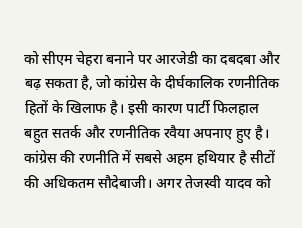को सीएम चेहरा बनाने पर आरजेडी का दबदबा और बढ़ सकता है, जो कांग्रेस के दीर्घकालिक रणनीतिक हितों के खिलाफ है। इसी कारण पार्टी फिलहाल बहुत सतर्क और रणनीतिक रवैया अपनाए हुए है।
कांग्रेस की रणनीति में सबसे अहम हथियार है सीटों की अधिकतम सौदेबाजी। अगर तेजस्वी यादव को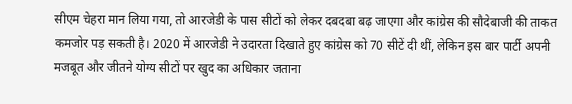सीएम चेहरा मान लिया गया, तो आरजेडी के पास सीटों को लेकर दबदबा बढ़ जाएगा और कांग्रेस की सौदेबाजी की ताकत कमजोर पड़ सकती है। 2020 में आरजेडी ने उदारता दिखाते हुए कांग्रेस को 70 सीटें दी थीं, लेकिन इस बार पार्टी अपनी मजबूत और जीतने योग्य सीटों पर खुद का अधिकार जताना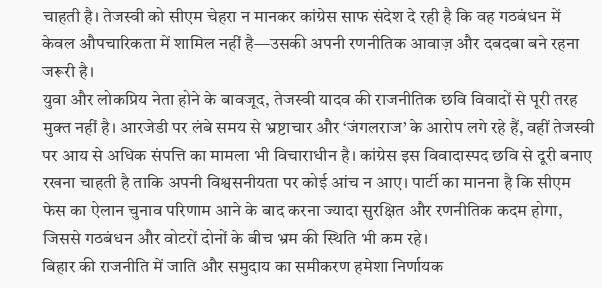चाहती है। तेजस्वी को सीएम चेहरा न मानकर कांग्रेस साफ संदेश दे रही है कि वह गठबंधन में केवल औपचारिकता में शामिल नहीं है—उसकी अपनी रणनीतिक आवाज़ और दबदबा बने रहना जरूरी है।
युवा और लोकप्रिय नेता होने के बावजूद, तेजस्वी यादव की राजनीतिक छवि विवादों से पूरी तरह मुक्त नहीं है। आरजेडी पर लंबे समय से भ्रष्टाचार और ‘जंगलराज’ के आरोप लगे रहे हैं, वहीं तेजस्वी पर आय से अधिक संपत्ति का मामला भी विचाराधीन है। कांग्रेस इस विवादास्पद छवि से दूरी बनाए रखना चाहती है ताकि अपनी विश्वसनीयता पर कोई आंच न आए। पार्टी का मानना है कि सीएम फेस का ऐलान चुनाव परिणाम आने के बाद करना ज्यादा सुरक्षित और रणनीतिक कदम होगा, जिससे गठबंधन और वोटरों दोनों के बीच भ्रम की स्थिति भी कम रहे।
बिहार की राजनीति में जाति और समुदाय का समीकरण हमेशा निर्णायक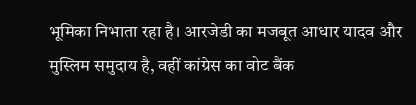भूमिका निभाता रहा है। आरजेडी का मजबूत आधार यादव और मुस्लिम समुदाय है, वहीं कांग्रेस का वोट बैंक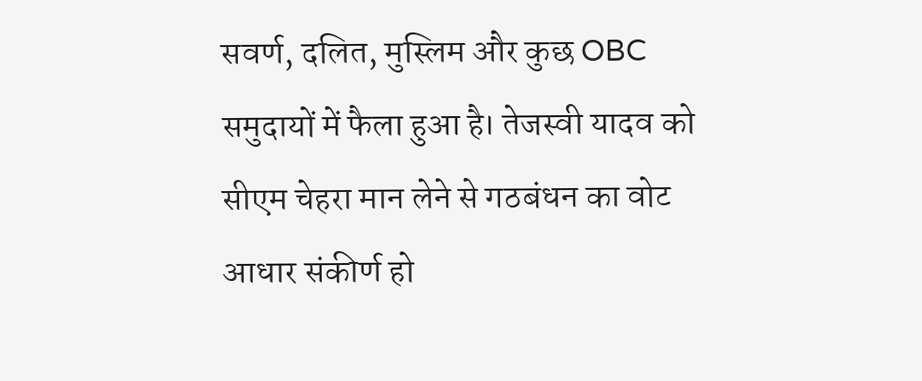सवर्ण, दलित, मुस्लिम और कुछ OBC समुदायों में फैला हुआ है। तेजस्वी यादव को सीएम चेहरा मान लेने से गठबंधन का वोट आधार संकीर्ण हो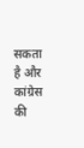सकता है और कांग्रेस की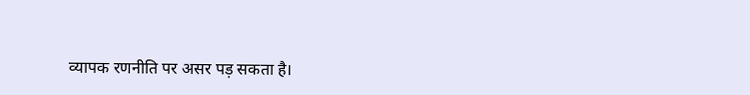व्यापक रणनीति पर असर पड़ सकता है।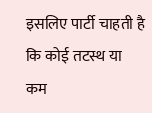इसलिए पार्टी चाहती है कि कोई तटस्थ या कम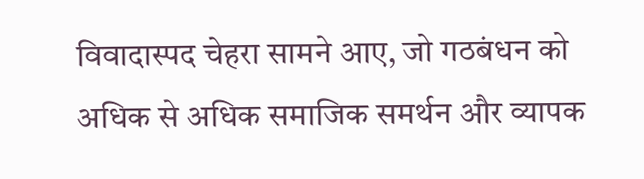विवादास्पद चेहरा सामने आए, जो गठबंधन को अधिक से अधिक समाजिक समर्थन और व्यापक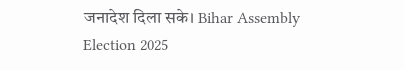जनादेश दिला सके। Bihar Assembly Election 2025